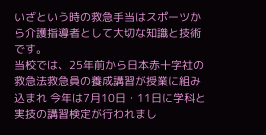いざという時の救急手当はスポーツから介護指導者として大切な知識と技術です。
当校では、25年前から日本赤十字社の救急法救急員の養成講習が授業に組み込まれ 今年は7月10日・11日に学科と実技の講習検定が行われまし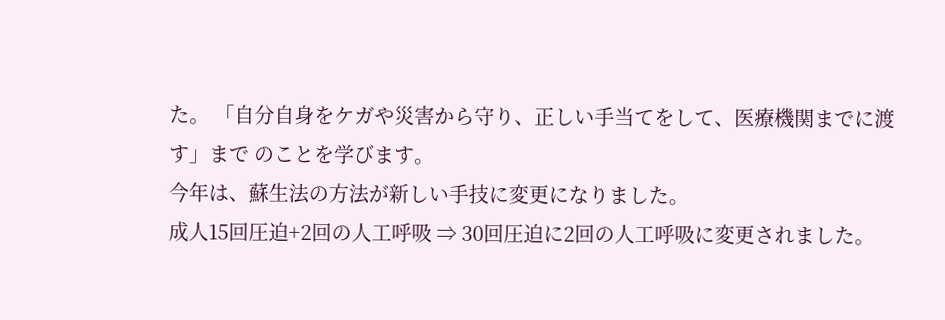た。 「自分自身をケガや災害から守り、正しい手当てをして、医療機関までに渡す」まで のことを学びます。
今年は、蘇生法の方法が新しい手技に変更になりました。
成人15回圧迫+2回の人工呼吸 ⇒ 30回圧迫に2回の人工呼吸に変更されました。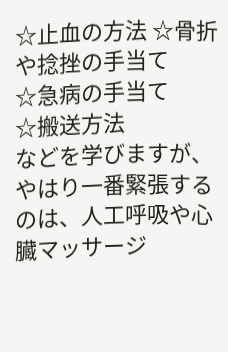☆止血の方法 ☆骨折や捻挫の手当て
☆急病の手当て
☆搬送方法
などを学びますが、やはり一番緊張するのは、人工呼吸や心臓マッサージ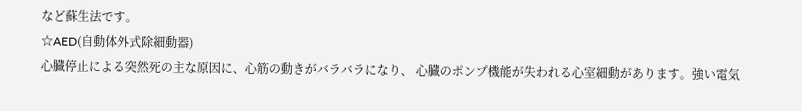など蘇生法です。
☆AED(自動体外式除細動器)
心臓停止による突然死の主な原因に、心筋の動きがバラバラになり、 心臓のポンプ機能が失われる心室細動があります。強い電気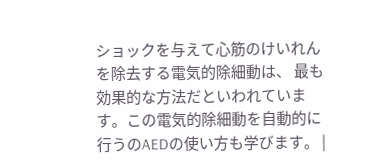ショックを与えて心筋のけいれんを除去する電気的除細動は、 最も効果的な方法だといわれています。この電気的除細動を自動的に行うのAEDの使い方も学びます。 |